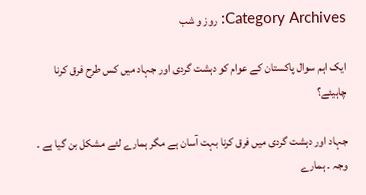Category Archives: روز و شب

ایک اہم سوال پاکستان کے عوام کو دہشت گردی اور جہاد میں کس طرح فرق کرنا چاہیئے؟

جہاد اور دہشت گردی میں فرق کرنا بہت آسان ہے مگر ہمارے لئے مشکل بن گیا ہے ۔ وجہ ۔ ہمارے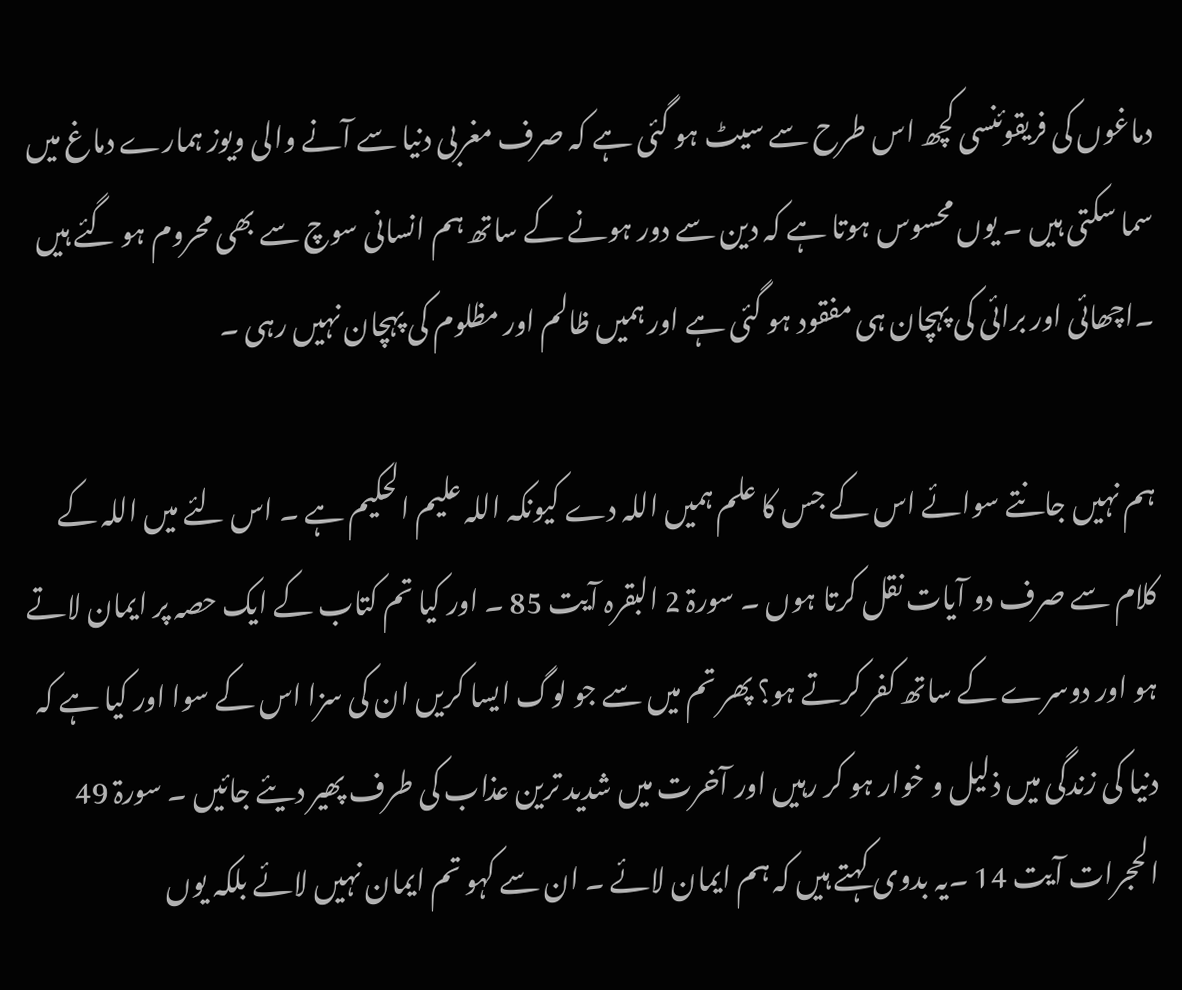دماغوں کی فریقوئنسی کچھ اس طرح سے سیٹ ہو گئی ہے کہ صرف مغربی دنیا سے آنے والی ویوز ہمارے دماغ میں سما سکتی ہیں ۔ یوں محسوس ہوتا ہے کہ دین سے دور ہونے کے ساتھ ہم انسانی سوچ سے بھی محروم ہو گئے ہیں ۔اچھائی اور برائی کی پہچان ہی مفقود ہو گئی ہے اور ہمیں ظالم اور مظلوم کی پہچان نہیں رہی ۔

ہم نہیں جانتے سوائے اس کے جس کا علم ہمیں اللہ دے کیونکہ اللہ علیم الحکیم ہے ۔ اس لئے میں اللہ کے کلام سے صرف دو آیات نقل کرتا ہوں ۔ سورۃ 2 البقرہ آیت 85 ۔ اور کیا تم کتاب کے ایک حصہ پر ایمان لاتے ہو اور دوسرے کے ساتھ کفر کرتے ہو؟ پھر تم میں سے جو لوگ ایسا کریں ان کی سزا اس کے سوا اور کیا ہے کہ دنیا کی زندگی میں ذلیل و خوار ہو کر رہیں اور آخرت میں شدید ترین عذاب کی طرف پھیر دیئے جائیں ۔ سورۃ 49 الحجرات آیت 14 ۔یہ بدوی کہتے ہیں کہ ہم ایمان لائے ۔ ان سے کہو تم ایمان نہیں لائے بلکہ یوں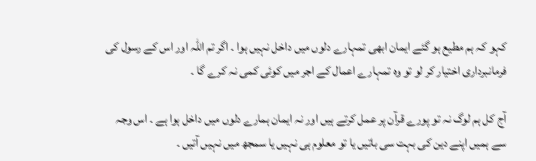کہو کہ ہم مطیع ہو گئے ایمان ابھی تمہارے دلوں میں داخل نہیں ہوا ۔ اگر تم اللہ اور اس کے رسول کی فرمانبرداری اختیار کر لو تو وہ تمہارے اعمال کے اجر میں کوئی کمی نہ کرے گا ۔

آج کل ہم لوگ نہ تو پورے قرآن پر عمل کرتے ہیں اور نہ ایمان ہمارے دلوں میں داخل ہوا ہے ۔ اس وجہ سے ہمیں اپنے دین کی بہت سی باتیں یا تو معلوم ہی نہیں یا سمجھ میں نہیں آتیں ۔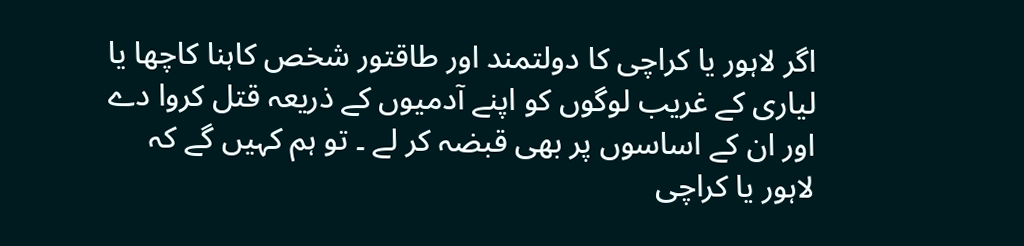اگر لاہور یا کراچی کا دولتمند اور طاقتور شخص کاہنا کاچھا یا لیاری کے غریب لوگوں کو اپنے آدمیوں کے ذریعہ قتل کروا دے اور ان کے اساسوں پر بھی قبضہ کر لے ۔ تو ہم کہیں گے کہ لاہور یا کراچی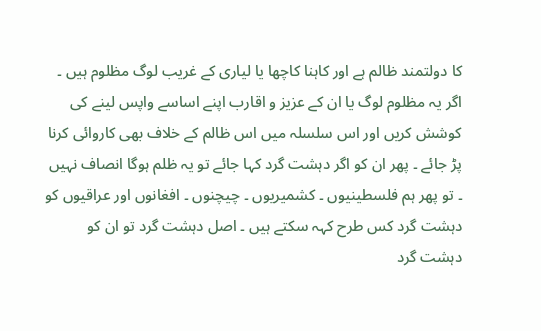کا دولتمند ظالم ہے اور کاہنا کاچھا یا لیاری کے غریب لوگ مظلوم ہیں ۔ اگر یہ مظلوم لوگ یا ان کے عزیز و اقارب اپنے اساسے واپس لینے کی کوشش کریں اور اس سلسلہ میں اس ظالم کے خلاف بھی کاروائی کرنا پڑ جائے ۔ پھر ان کو اگر دہشت گرد کہا جائے تو یہ ظلم ہوگا انصاف نہیں ۔ تو پھر ہم فلسطینیوں ۔ کشمیریوں ۔ چیچنوں ۔ افغانوں اور عراقیوں کو دہشت گرد کس طرح کہہ سکتے ہیں ۔ اصل دہشت گرد تو ان کو دہشت گرد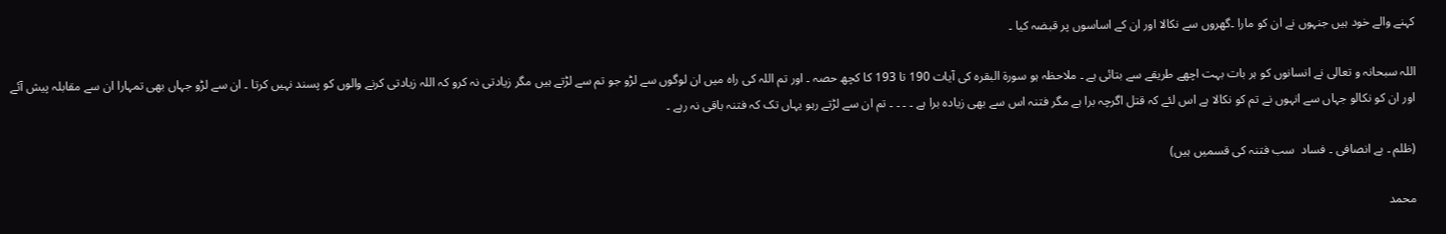کہنے والے خود ہیں جنہوں نے ان کو مارا ۔گھروں سے نکالا اور ان کے اساسوں پر قبضہ کیا ۔

اللہ سبحانہ و تعالی نے انسانوں کو ہر بات بہت اچھے طریقے سے بتائی ہے ۔ ملاحظہ ہو سورۃ البقرہ کی آیات 190 تا 193 کا کچھ حصہ ۔ اور تم اللہ کی راہ میں ان لوگوں سے لڑو جو تم سے لڑتے ہیں مگر زیادتی نہ کرو کہ اللہ زیادتی کرنے والوں کو پسند نہیں کرتا ۔ ان سے لڑو جہاں بھی تمہارا ان سے مقابلہ پیش آئے اور ان کو نکالو جہاں سے انہوں نے تم کو نکالا ہے اس لئے کہ قتل اگرچہ برا ہے مگر فتنہ اس سے بھی زیادہ برا ہے ۔ ۔ ۔ ۔ تم ان سے لڑتے رہو یہاں تک کہ فتنہ باقی نہ رہے ۔

(ظلم ۔ بے انصافی ۔ فساد  سب فتنہ کی قسمیں ہیں)

محمد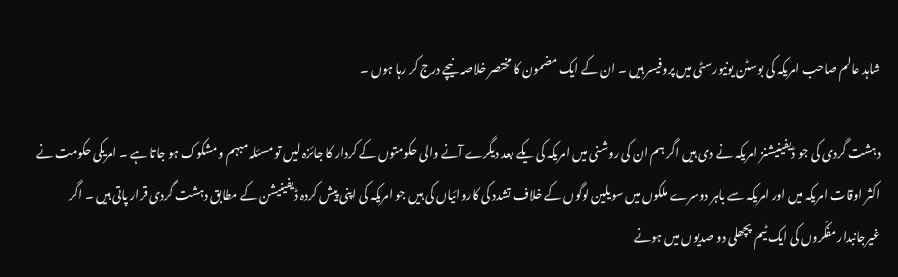شاہد عالم صاحب امریکہ کی بوسٹن یونیورسٹی میں پروفیسر ہیں ۔ ان کے ایک مضمون کا مختصر خلاصہ نیچے درج کر رہا ہوں ۔

دہشت گردی کی جو ڈیفینیشنز امریکہ نے دی ہیں اگر ہم ان کی روشنی میں امریکہ کی یکے بعد دیگرے آنے والی حکومتوں کے کردار کا جائزہ لیں تو مسئلہ مبہم و مشکوک ہو جاتا ہے ۔ امریکی حکومت نے اکثر اوقات امریکہ میں اور امریکہ سے باہر دوسرے ملکوں میں سویلین لوگوں کے خلاف تشدد کی کاروائیاں کی ہیں جو امریکہ کی اپنی پیش کردہ ڈیفینیشن کے مطابق دہشت گردی قرار پاتی ہیں ۔ اگر غیرجانبدار مفکّروں کی ایک ٹیم پچھلی دو صدیوں میں ہونے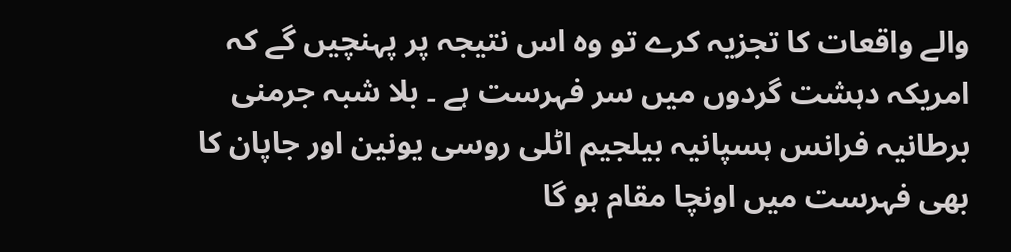والے واقعات کا تجزیہ کرے تو وہ اس نتیجہ پر پہنچیں گے کہ امریکہ دہشت گردوں میں سر فہرست ہے ۔ بلا شبہ جرمنی برطانیہ فرانس ہسپانیہ بیلجیم اٹلی روسی یونین اور جاپان کا بھی فہرست میں اونچا مقام ہو گا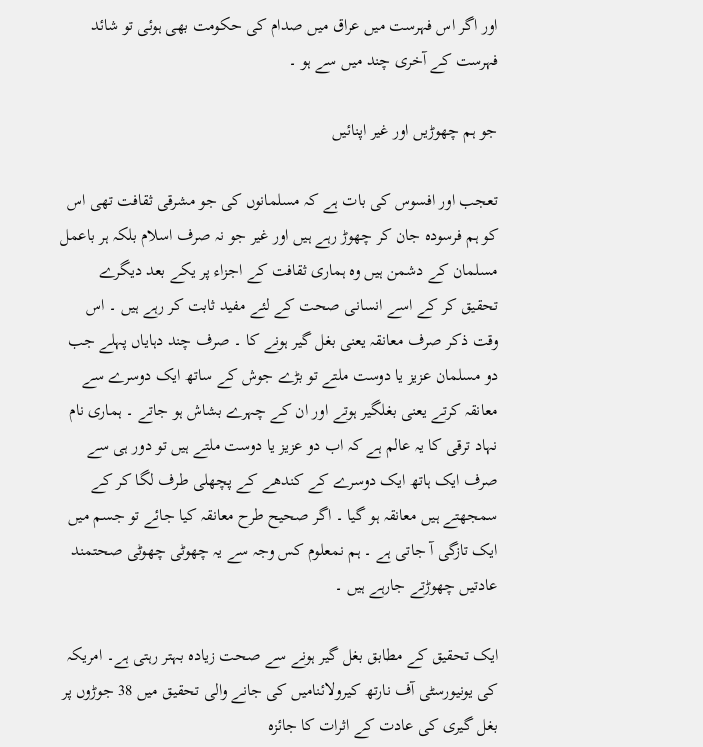اور اگر اس فہرست میں عراق میں صدام کی حکومت بھی ہوئی تو شائد فہرست کے آخری چند میں سے ہو ۔

جو ہم چھوڑیں اور غیر اپنائیں

تعجب اور افسوس کی بات ہے کہ مسلمانوں کی جو مشرقی ثقافت تھی اس کو ہم فرسودہ جان کر چھوڑ رہے ہیں اور غیر جو نہ صرف اسلام بلکہ ہر باعمل مسلمان کے دشمن ہیں وہ ہماری ثقافت کے اجزاء پر یکے بعد دیگرے تحقیق کر کے اسے انسانی صحت کے لئے مفید ثابت کر رہے ہیں ۔ اس وقت ذکر صرف معانقہ یعنی بغل گیر ہونے کا ۔ صرف چند دہایاں پہلے جب دو مسلمان عزیز یا دوست ملتے تو بڑے جوش کے ساتھ ایک دوسرے سے معانقہ کرتے یعنی بغلگیر ہوتے اور ان کے چہرے بشاش ہو جاتے ۔ ہماری نام نہاد ترقی کا یہ عالم ہے کہ اب دو عزیز یا دوست ملتے ہیں تو دور ہی سے صرف ایک ہاتھ ایک دوسرے کے کندھے کے پچھلی طرف لگا کر کے سمجھتے ہیں معانقہ ہو گیا ۔ اگر صحیح طرح معانقہ کیا جائے تو جسم میں ایک تازگی آ جاتی ہے ۔ ہم نمعلوم کس وجہ سے یہ چھوٹی چھوٹی صحتمند عادتیں چھوڑتے جارہے ہیں ۔

ایک تحقیق کے مطابق بغل گیر ہونے سے صحت زیادہ بہتر رہتی ہے۔ امریکہ کی یونیورسٹی آف نارتھ کیرولائنامیں کی جانے والی تحقیق میں 38 جوڑوں پر بغل گیری کی عادت کے اثرات کا جائزہ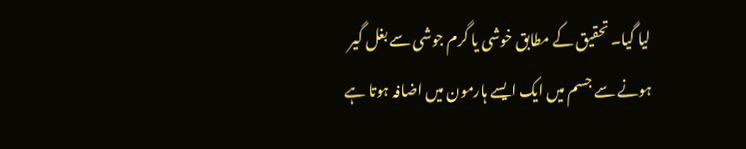لیا گیا۔ تحقیق کے مطابق خوشی یا گرم جوشی سے بغل گیر ہونے سے جسم میں ایک ایسے ہارمون میں اضافہ ہوتا ہے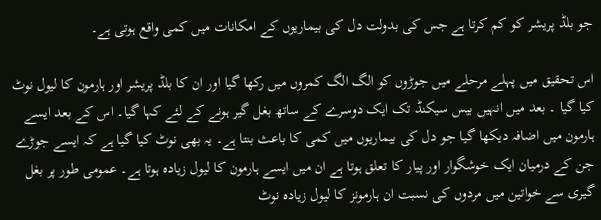جو بلڈ پریشر کو کم کرتا ہے جس کی بدولت دل کی بیماریوں کے امکانات میں کمی واقع ہوتی ہے۔

اس تحقیق میں پہلے مرحلے میں جوڑوں کو الگ الگ کمروں میں رکھا گیا اور ان کا بلڈ پریشر اور ہارمون کا لیول نوٹ کیا گیا ۔ بعد میں انہیں بیس سیکنڈ تک ایک دوسرے کے ساتھ بغل گیر ہونے کے لئے کہا گیا۔ اس کے بعد ایسے ہارمون میں اضافہ دیکھا گیا جو دل کی بیماریوں میں کمی کا باعث بنتا ہے۔ یہ بھی نوٹ کیا گیا ہے کہ ایسے جوڑے جن کے درمیان ایک خوشگوار اور پیار کا تعلق ہوتا ہے ان میں ایسے ہارمون کا لیول زیادہ ہوتا ہے۔ عمومی طور پر بغل گیری سے خواتین میں مردوں کی نسبت ان ہارمونز کا لیول زیادہ نوٹ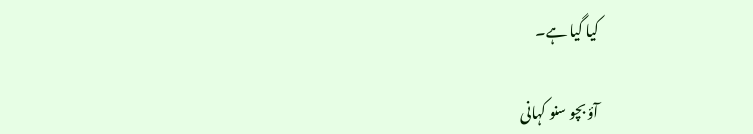کیا گیا ہے۔

آؤ بچو سنو کہانی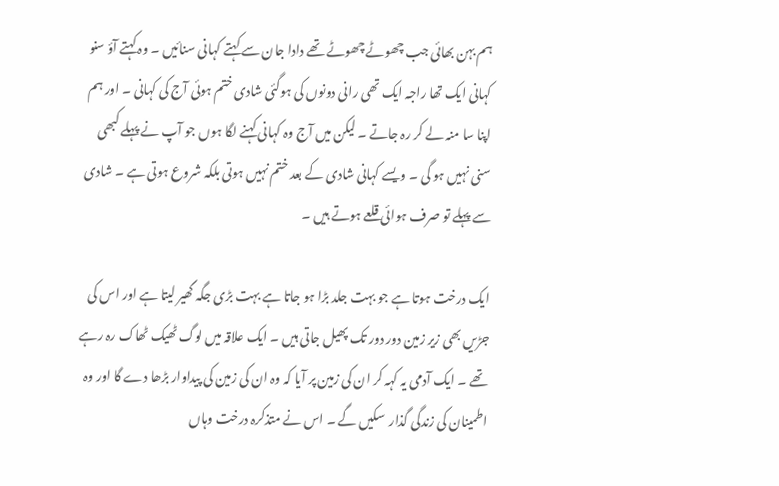ہم بہن بھائی جب چھوٹے چھوٹے تھے دادا جان سے کہتے کہانی سنائیں ۔ وہ کہتے آؤ سنو کہانی ایک تھا راجہ ایک تھی رانی دونوں کی ہوگئی شادی ختم ہوئی آج کی کہانی ۔ اور ہم اپنا سا منہ لے کر رہ جاتے ۔ لیکن میں آج وہ کہانی کہنے لگا ہوں جو آپ نے پہلے کبھی سنی نہیں ہو گی ۔ ویسے کہانی شادی کے بعد ختم نہیں ہوتی بلکہ شروع ہوتی ہے ۔ شادی سے پہلے تو صرف ہوائی قلعے ہوتے ہیں ۔

ایک درخت ہوتا ہے جو بہت جلد بڑا ہو جاتا ہے بہت بڑی جگہ گھیر لیتا ہے اور اس کی جڑیں بھی زیر زمین دور دور تک پھیل جاتی ہیں ۔ ایک علاقہ میں لوگ ٹھیک ٹھاک رہ رہے تھے ۔ ایک آدمی یہ کہہ کر ان کی زمین پر آیا کہ وہ ان کی زمین کی پیداوار بڑھا دے گا اور وہ اطمینان کی زندگی گذار  سکیں گے ۔ اس نے متذکرہ درخت وہاں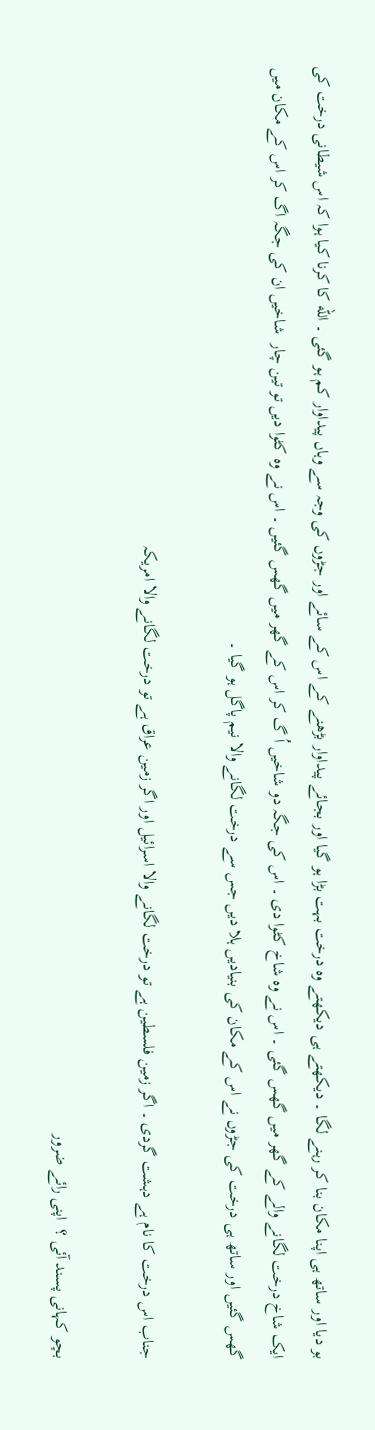بو دیا اور ساتھ ہی اپنا مکان بنا کر رہنے لگا ۔ دیکھتے ہی دیکھتے وہ درخت بہت بڑا ہو گیا اور بجائے پیداوار بڑھنے کے اس کے سائے اور جڑوں کی وجہ سے وہاں پیداوار کم ہو گئی ۔ الله کا کرنا کیا ہوا کہ اس شیطانی درخت کی ایک شاخ درخت لگانے والے کے گھر میں گھس گئی ۔ اس نے وہ شاخ کٹوا دی ۔ اس کی جگہ دو شاخیں اُ گ کر اس کے گھر میں گھس گئیں ۔ اس نے وہ کٹوا دیں تو تین چار  شاخیں ان کی جگہ اگ کر اس کے مکان میں گھس گئیں اور ساتھ ہی درخت کی جڑوں نے اس کے مکان کی بنیادیں ہلا دیں جس سے درخت لگانے والا نیم پاگل ہو گیا ۔

جناب اس درخت کا نام ہے دہشت گردی ۔ اگر زمین فلسطین ہے تو درخت لگانے والا اسرائیل اور اگر زمین عراق ہے تو درخت لگانے والا امریکہ

بچو کہانی پسند آئی ؟  اپنی رائے ضرور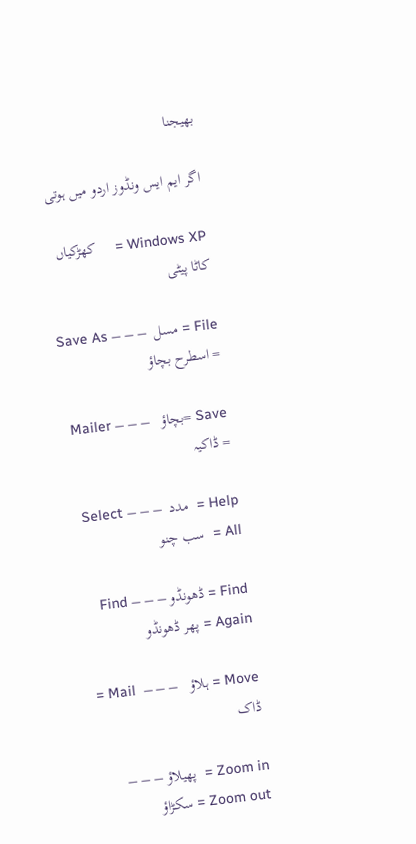بھیجنا

اگر ایم ایس ونڈوز اردو میں ہوتی

Windows XP =     کھڑکیاں کاٹا پیٹی

File = مسل  – – – Save As = اسطرح بچاؤ

Save =بچاؤ   – – – Mailer = ڈاکیہ

Help =  مدد  – – – Select All =  سب چنو

Find = ڈھونڈو – – – Find Again = پھر ڈھونڈو

Move = ہلاؤ   – – –  Mail = ڈاک

Zoom in =  پھیلاؤ – – – Zoom out = سکڑاؤ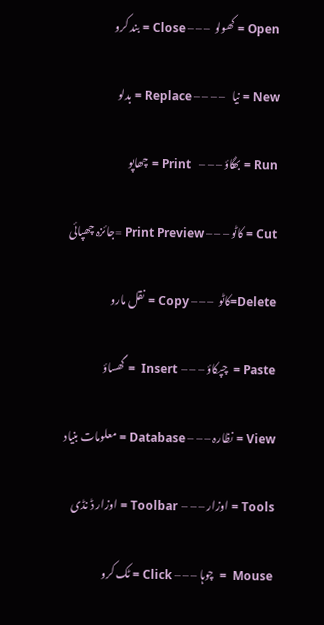Open = کھولو  – – – Close = بند کرو

New = نیا   – – – – Replace = بدلو

Run = بھگاؤ – – –    Print = چھاپو

Cut = کاٹو – – – Print Preview =جائزہ چھپائی

Delete=کاٹو  – – – Copy = نقل مارو

Paste =  چپکاؤ – – –  Insert  = گھساؤ

View = نظارہ – – – Database = معلومات بنیاد

Tools = اوزار – – –  Toolbar = اوزار ڈ نڈی

Mouse  =  چوہا – – – Click = ٹک کرو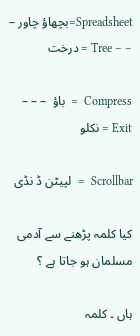Spreadsheet=بچھاؤ چاور – – – Tree = درخت

Compress  =  باؤ  – – – Exit = نکلو

Scrollbar  =  لپیٹن ڈ نڈی

کیا کلمہ پڑھنے سے آدمی مسلمان ہو جاتا ہے ؟

ہاں ۔ کلمہ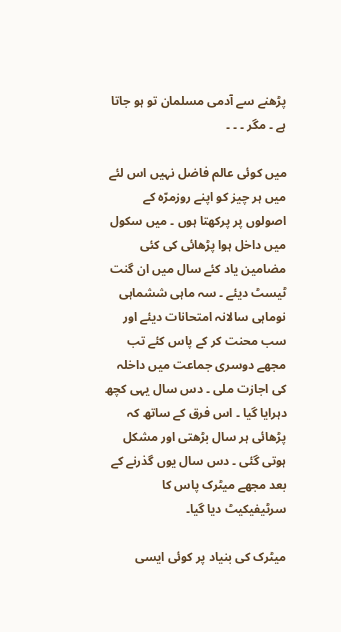پڑھنے سے آدمی مسلمان تو ہو جاتا ہے ۔ مگر ۔ ۔ ۔

میں کوئی عالم فاضل نہیں اس لئے میں ہر چیز کو اپنے روزمرّہ کے اصولوں پر پرکھتا ہوں ۔ میں سکول میں داخل ہوا پڑھائی کی کئی مضامین یاد کئے سال میں ان گنت ٹیسٹ دیئے ۔ سہ ماہی ششماہی نوماہی سالانہ امتحانات دیئے اور سب محنت کر کے پاس کئے تب مجھے دوسری جماعت میں داخلہ کی اجازت ملی ۔ دس سال یہی کچھ دہرایا گیا ۔ اس فرق کے ساتھ کہ پڑھائی ہر سال بڑھتی اور مشکل ہوتی گئی ۔ دس سال یوں گذرنے کے بعد مجھے میٹرک پاس کا سرٹیفیکیٹ دیا گیا۔

میٹرک کی بنیاد پر کوئی ایسی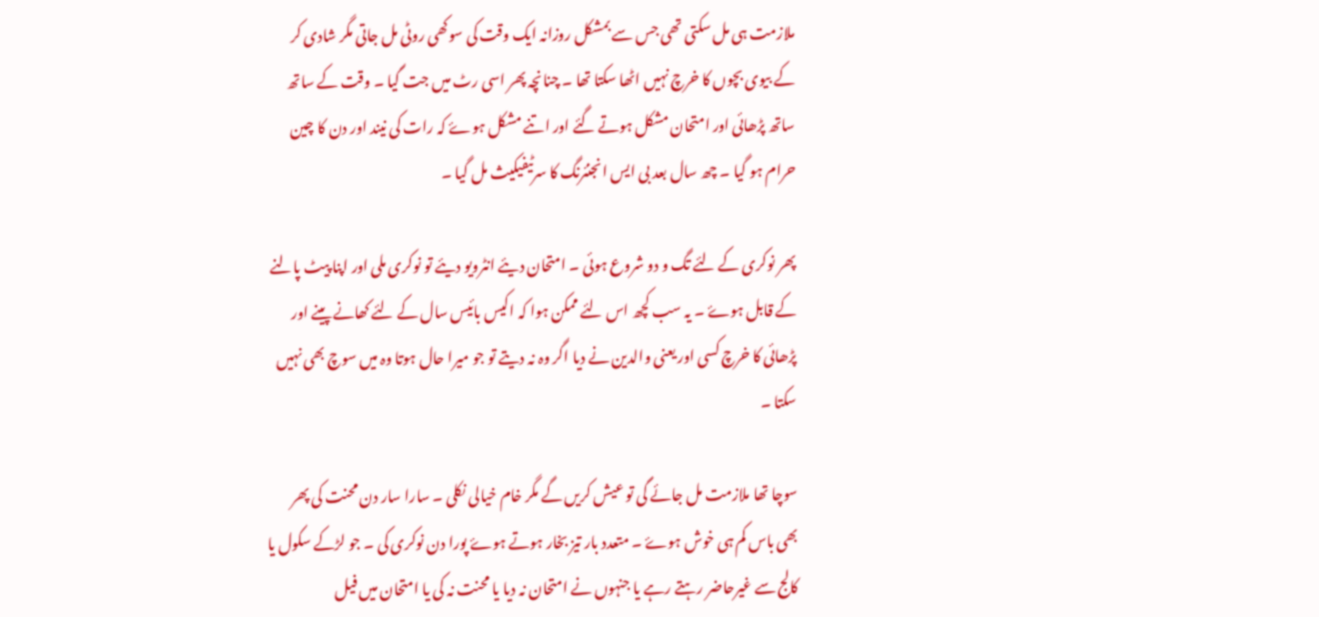ملازمت ہی مل سکتی تھی جس سے بمشکل روزانہ ایک وقت کی سوکھی روٹی مل جاتی مگر شادی کر کے بیوی بچوں کا خرچ نہیں اٹھا سکتا تھا ۔ چنانچہ پھر اسی رٹ میں جت گیا ۔ وقت کے ساتھ ساتھ پڑھائی اور امتحان مشکل ہوتے گئے اور اتنے مشکل ہوۓ کہ رات کی نیند اور دن کا چین حرام ہو گیا ۔ چھ سال بعد بی ایس انجنئرنگ کا سرٹیفیکیث مل گیا ۔

پھر نوکری کے لئے تگ و دو شروع ہوئی ۔ امتحان دیئے انٹرویو دیئے تو نوکری ملی اور اپنا پیٹ پالنے کے قابل ہوۓ ۔ یہ سب کچھ اس لئے ممکن ہوا کہ اکیس بائیس سال کے لئے کھانے پینے اور پڑھائی کا خرچ کسی اور یعنی والدین نے دیا اگر وہ نہ دیتے تو جو میرا حال ہوتا وہ میں سوچ بھی نہیں سکتا ۔

سوچا تھا ملازمت مل جائے گی تو عیش کریں گے مگر خام خیالی نکلی ۔ سارا سار دن محنت کی پھر بھی باس کم ہی خوش ہوۓ ۔ متعدد بار تیز بخار ہوتے ہوۓ پورا دن نوکری کی ۔ جو لڑکے سکول یا کالج سے غیرحاضر رہتے رہے یا جنہوں نے امتحان نہ دیا یا محنت نہ کی یا امتحان میں فیل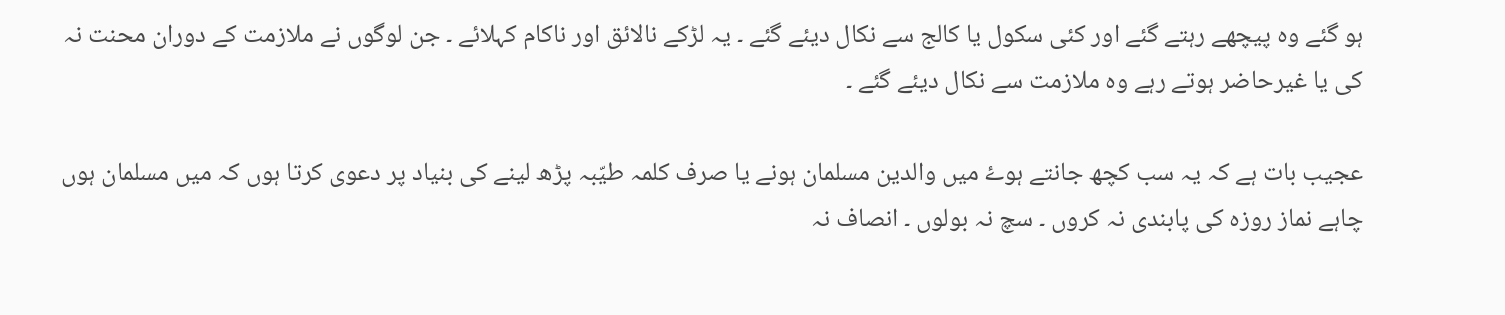ہو گئے وہ پیچھے رہتے گئے اور کئی سکول یا کالج سے نکال دیئے گئے ۔ یہ لڑکے نالائق اور ناکام کہلائے ۔ جن لوگوں نے ملازمت کے دوران محنت نہ کی یا غیرحاضر ہوتے رہے وہ ملازمت سے نکال دیئے گئے ۔

عجیب بات ہے کہ یہ سب کچھ جانتے ہوۓ میں والدین مسلمان ہونے یا صرف کلمہ طیّبہ پڑھ لینے کی بنیاد پر دعوی کرتا ہوں کہ میں مسلمان ہوں چاہے نماز روزہ کی پابندی نہ کروں ۔ سچ نہ بولوں ۔ انصاف نہ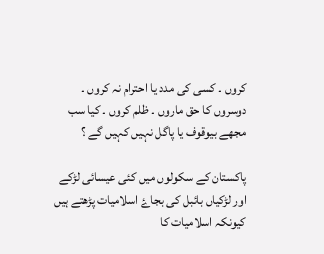کروں ۔ کسی کی مدد یا احترام نہ کروں ۔ دوسروں کا حق ماروں ۔ ظلم کروں ۔ کیا سب مجھے بیوقوف یا پاگل نہیں کہیں گے ؟

پاکستان کے سکولوں میں کئی عیسائی لڑکے اور لڑکیاں بائبل کی بجاۓ اسلامیات پڑھتے ہیں کیونکہ اسلامیات کا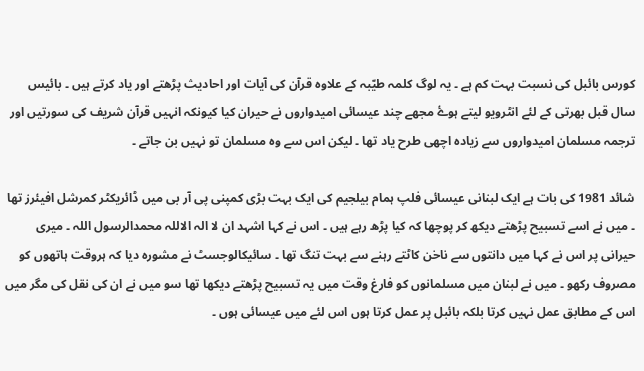کورس بائبل کی نسبت بہت کم ہے ۔ یہ لوگ کلمہ طیّبہ کے علاوہ قرآن کی آیات اور احادیث پڑھتے اور یاد کرتے ہیں ۔ بائیس سال قبل بھرتی کے لئے انٹرویو لیتے ہوۓ مجھے چند عیسائی امیدواروں نے حیران کیا کیونکہ انہیں قرآن شریف کی سورتیں اور ترجمہ مسلمان امیدواروں سے زیادہ اچھی طرح یاد تھا ۔ لیکن اس سے وہ مسلمان تو نہیں بن جاتے ۔

شائد 1981 کی بات ہے ایک لبنانی عیسائی فلپ ہمام بیلجیم کی ایک بہت بڑی کمپنی پی آر بی میں ڈائریکٹر کمرشل افیئرز تھا ۔ میں نے اسے تسبیح پڑھتے دیکھ کر پوچھا کہ کیا پڑھ رہے ہیں ۔ اس نے کہا اشہد ان لا الہ الاللہ محمدالرسول اللہ ۔ میری حیرانی پر اس نے کہا میں دانتوں سے ناخن کاٹتے رہنے سے بہت تنگ تھا ۔ سائیکالوجسٹ نے مشورہ دیا کہ ہروقت ہاتھوں کو مصروف رکھو ۔ میں نے لبنان میں مسلمانوں کو فارغ وقت میں یہ تسبیح پڑھتے دیکھا تھا سو میں نے ان کی نقل کی مگر میں اس کے مطابق عمل نہیں کرتا بلکہ بائبل پر عمل کرتا ہوں اس لئے میں عیسائی ہوں ۔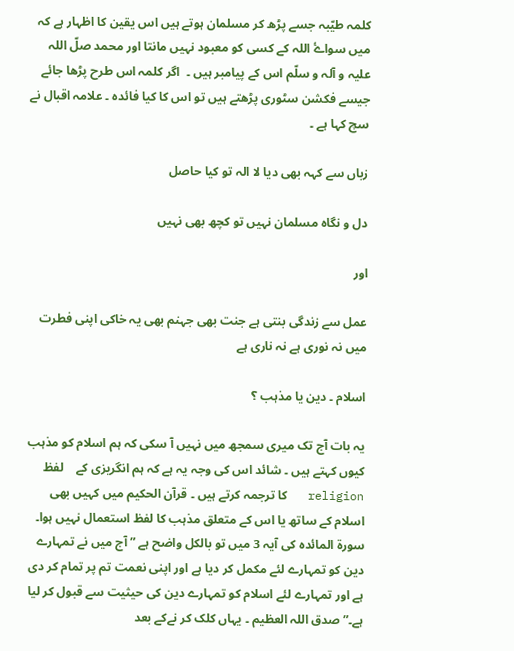کلمہ طیّبہ جسے پڑھ کر مسلمان ہوتے ہیں اس یقین کا اظہار ہے کہ میں سواۓ اللہ کے کسی کو معبود نہیں مانتا اور محمد صلّ اللہ علیہ و آلہ و سلّم اس کے پیامبر ہیں ۔  اگر کلمہ اس طرح پڑھا جائے جیسے فکشن سٹوری پڑھتے ہیں تو اس کا کیا فائدہ ۔ علامہ اقبال نے سچ کہا ہے ۔

زباں سے کہہ بھی دیا لا الہ تو کیا حاصل

دل و نگاہ مسلمان نہیں تو کچھ بھی نہیں

اور

عمل سے زندگی بنتی ہے جنت بھی جہنم بھی یہ خاکی اپنی فطرت میں نہ نوری ہے نہ ناری ہے

اسلام ۔ دین یا مذہب ؟

یہ بات آج تک میری سمجھ میں نہیں آ سکی کہ ہم اسلام کو مذہب کیوں کہتے ہیں ۔ شائد اس کی وجہ یہ ہے کہ ہم انگریزی کے    لفظ religion   کا ترجمہ کرتے ہیں ۔ قرآن الحکیم میں کہیں بھی اسلام کے ساتھ یا اس کے متعلق مذہب کا لفظ استعمال نہیں ہوا۔ سورۃ المائدہ کی آیہ 3 میں تو بالکل واضح ہے ” آج میں نے تمہارے دین کو تمہارے لئے مکمل کر دیا ہے اور اپنی نعمت تم پر تمام کر دی ہے اور تمہارے لئے اسلام کو تمہارے دین کی حیثیت سے قبول کر لیا ہے۔” صدق اللہ العظیم ۔ یہاں کلک کر نےکے بعد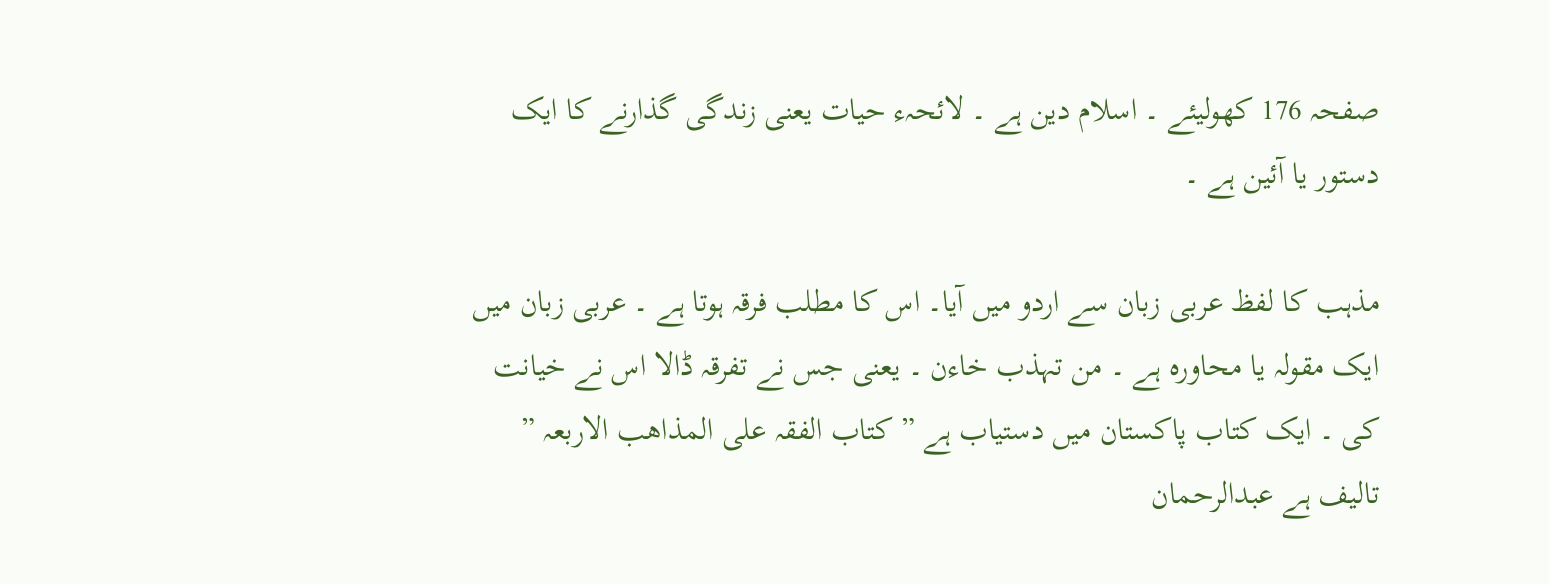صفحہ 176 کھولیئے ۔ اسلام دین ہے ۔ لائحہء حیات یعنی زندگی گذارنے کا ایک دستور یا آئین ہے ۔

مذہب کا لفظ عربی زبان سے اردو میں آیا۔ اس کا مطلب فرقہ ہوتا ہے ۔ عربی زبان میں ایک مقولہ یا محاورہ ہے ۔ من تہذب خاءن ۔ یعنی جس نے تفرقہ ڈالا اس نے خیانت کی ۔ ایک کتاب پاکستان میں دستیاب ہے ” کتاب الفقہ علی المذاھب الاربعہ ”  تالیف ہے عبدالرحمان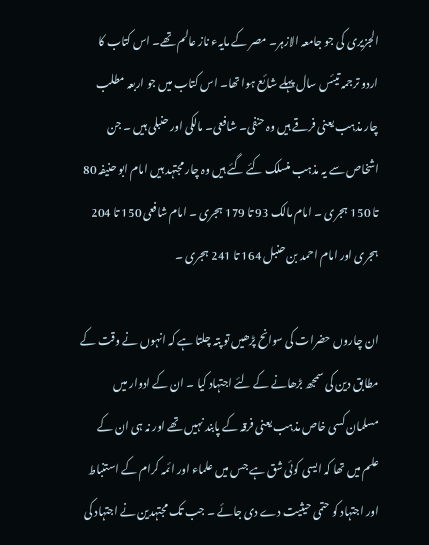الجزیری کی جو جامعہ الازہر۔ مصر کے مایہء ناز عالم تھے۔ اس کتاب کا اردو ترجمہ تیئس سال پہلے شائع ہوا تھا۔ اس کتاب میں جو اربعہ مطلب چار مذہب یعنی فرقے ہیں وہ حنفی۔ شافعی۔ مالکی اور حنبلی ہیں ۔ جن اشخاص سے یہ مذہب منسلک کئے گئے ہیں وہ چار مجتہد ہیں امام ابو حنیفہ 80 تا 150 ہجری ۔ امام مالک 93 تا 179 ہجری ۔ امام شافعی 150 تا 204 ہجری اور امام احمد بن حنبل 164 تا 241 ہجری ۔

ان چاروں حضرات کی سوانح پڑھیں تو پتہ چلتا ہے کہ انہوں نے وقت کے مطابق دین کی سمجھ بڑھانے کے لئے اجتہاد کیا ۔ ان کے ادوار میں مسلمان کسی خاص مذہب یعنی فرقہ کے پابند نہیں تھے اور نہ ہی ان کے علم میں تھا کہ ایسی کوئی شق ہے جس میں علماء اور ائمہ کرام کے استنباط اور اجتہاد کو حتمی حیثیت دے دی جائے ۔ جب تک مجتہدین نے اجتہاد کی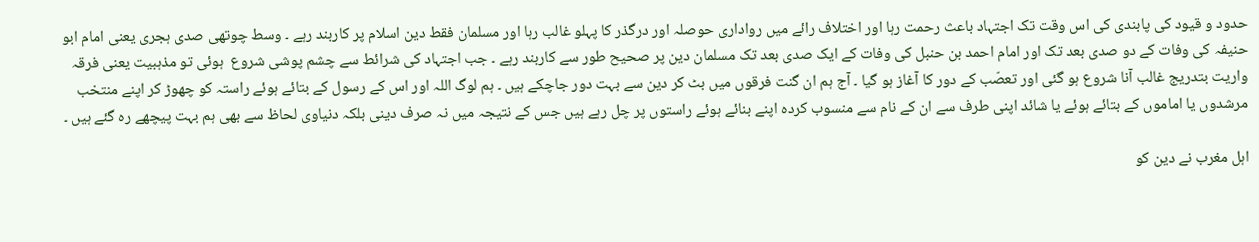حدود و قیود کی پابندی کی اس وقت تک اجتہاد باعث رحمت رہا اور اختلاف رائے میں رواداری حوصلہ اور درگذر کا پہلو غالب رہا اور مسلمان فقط دین اسلام پر کاربند رہے ۔ وسط چوتھی صدی ہجری یعنی امام ابو حنیفہ کی وفات کے دو صدی بعد تک اور امام احمد بن حنبل کی وفات کے ایک صدی بعد تک مسلمان دین پر صحیح طور سے کاربند رہے ۔ جب اجتہاد کی شرائط سے چشم پوشی شروع  ہوئی تو مذہبیت یعنی فرقہ واریت بتدریج غالب آنا شروع ہو گئی اور تعصّب کے دور کا آغاز ہو گیا ۔ آج ہم ان گنت فرقوں میں بٹ کر دین سے بہت دور جاچکے ہیں ۔ ہم لوگ اللہ اور اس کے رسول کے بتائے ہوئے راستہ کو چھوڑ کر اپنے منتخب مرشدوں یا اماموں کے بتائے ہوئے یا شائد اپنی طرف سے ان کے نام سے منسوب کردہ اپنے بنائے ہوئے راستوں پر چل رہے ہیں جس کے نتیجہ میں نہ صرف دینی بلکہ دنیاوی لحاظ سے بھی ہم بہت پیچھے رہ گئے ہیں ۔

اہل مغرب نے دین کو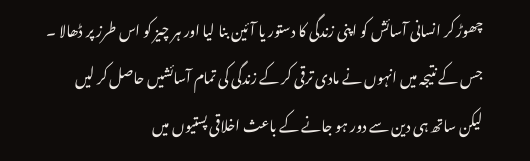چھوڑ کر انسانی آسائش کو اپنی زندگی کا دستور یا آئین بنا لیا اور ہر چیز کو اس طرز پر ڈھالا ۔ جس کے نتیجہ میں انہوں نے مادی ترقی کر کے زندگی کی تمام آسائشیں حاصل کر لیں لیکن ساتھ ہی دین سے دور ہو جانے کے باعث اخلاقی پستیوں میں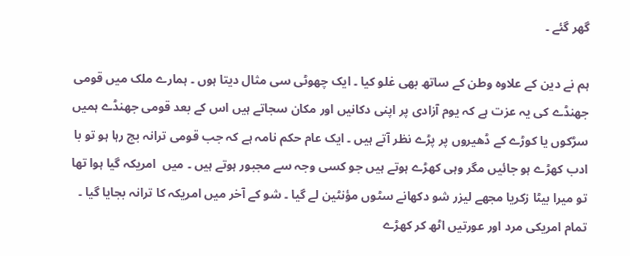گھر گئے ۔

ہم نے دین کے علاوہ وطن کے ساتھ بھی غلو کیا ۔ ایک چھوٹی سی مثال دیتا ہوں ۔ ہمارے ملک میں قومی جھنڈے کی یہ عزت ہے کہ یوم آزادی پر اپنی دکانیں اور مکان سجاتے ہیں اس کے بعد قومی جھنڈے ہمیں سڑکوں یا کوڑے کے ڈھیروں پر پڑے نظر آتے ہیں ۔ ایک عام حکم نامہ ہے کہ جب قومی ترانہ بج رہا ہو تو با ادب کھڑے ہو جائیں مگر وہی کھڑے ہوتے ہیں جو کسی وجہ سے مجبور ہوتے ہیں ۔ میں  امریکہ گیا ہوا تھا تو میرا بیٹا زکریا مجھے لیزر شو دکھانے سٹوں مؤنٹین لے گیا ۔ شو کے آخر میں امریکہ کا ترانہ بجایا گیا ۔ تمام امریکی مرد اور عورتیں اٹھ کر کھڑے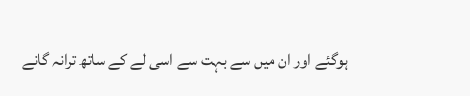ہوگئے اور ان میں سے بہت سے اسی لے کے ساتھ ترانہ گانے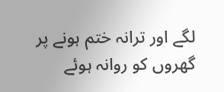لگے اور ترانہ ختم ہونے پر گھروں کو روانہ ہوئے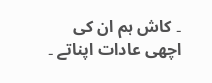۔ کاش ہم ان کی اچھی عادات اپناتے ۔